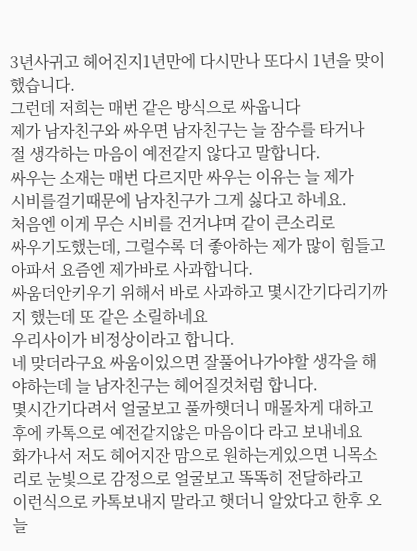3년사귀고 헤어진지1년만에 다시만나 또다시 1년을 맞이했습니다.
그런데 저희는 매번 같은 방식으로 싸웁니다
제가 남자친구와 싸우면 남자친구는 늘 잠수를 타거나
절 생각하는 마음이 예전같지 않다고 말합니다.
싸우는 소재는 매번 다르지만 싸우는 이유는 늘 제가
시비를걸기때문에 남자친구가 그게 싫다고 하네요.
처음엔 이게 무슨 시비를 건거냐며 같이 큰소리로
싸우기도했는데, 그럴수록 더 좋아하는 제가 많이 힘들고 아파서 요즘엔 제가바로 사과합니다.
싸움더안키우기 위해서 바로 사과하고 몇시간기다리기까지 했는데 또 같은 소릴하네요
우리사이가 비정상이라고 합니다.
네 맞더라구요 싸움이있으면 잘풀어나가야할 생각을 해야하는데 늘 남자친구는 헤어질것처럼 합니다.
몇시간기다려서 얼굴보고 풀까햇더니 매몰차게 대하고
후에 카톡으로 예전같지않은 마음이다 라고 보내네요
화가나서 저도 헤어지잔 맘으로 원하는게있으면 니목소리로 눈빛으로 감정으로 얼굴보고 똑똑히 전달하라고
이런식으로 카톡보내지 말라고 햇더니 알았다고 한후 오늘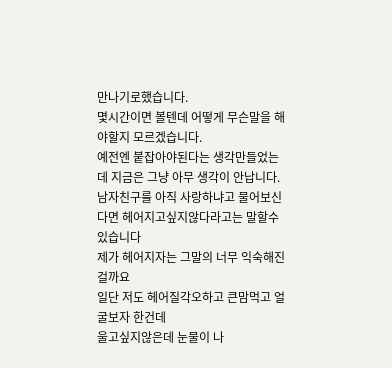만나기로했습니다.
몇시간이면 볼텐데 어떻게 무슨말을 해야할지 모르겠습니다.
예전엔 붙잡아야된다는 생각만들었는데 지금은 그냥 아무 생각이 안납니다.
남자친구를 아직 사랑하냐고 물어보신다면 헤어지고싶지않다라고는 말할수있습니다
제가 헤어지자는 그말의 너무 익숙해진걸까요
일단 저도 헤어질각오하고 큰맘먹고 얼굴보자 한건데
울고싶지않은데 눈물이 나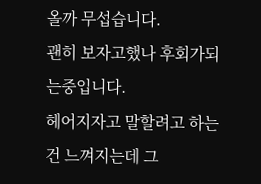올까 무섭습니다.
괜히 보자고했나 후회가되는중입니다.
헤어지자고 말할려고 하는건 느껴지는데 그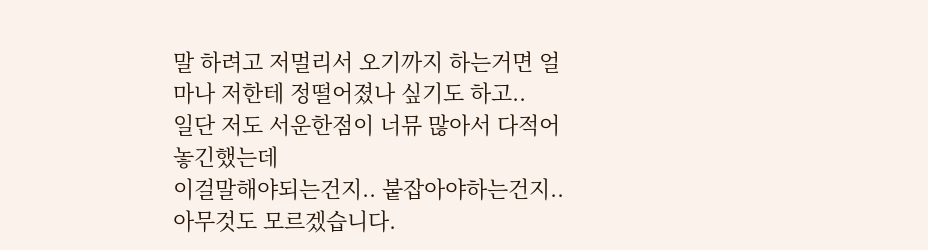말 하려고 저멀리서 오기까지 하는거면 얼마나 저한테 정떨어졌나 싶기도 하고..
일단 저도 서운한점이 너뮤 많아서 다적어놓긴했는데
이걸말해야되는건지.. 붙잡아야하는건지.. 아무것도 모르겠습니다.